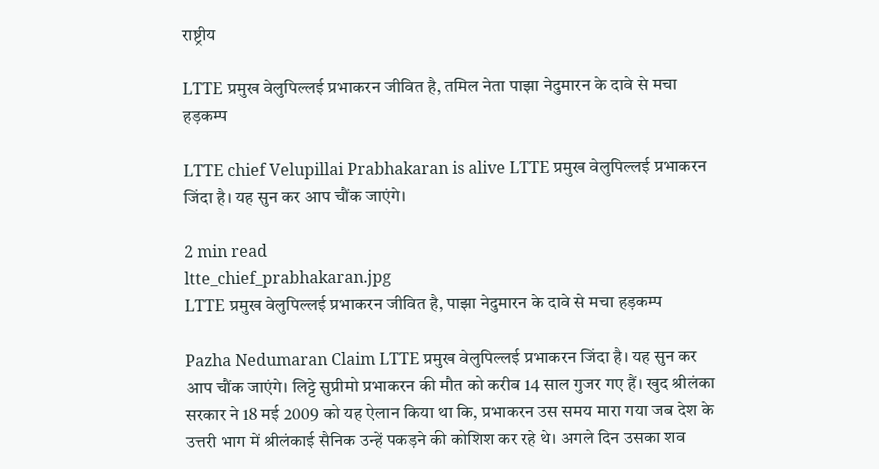राष्ट्रीय

LTTE प्रमुख वेलुपिल्लई प्रभाकरन जीवित है, तमिल नेता पाझा नेदुमारन के दावे से मचा हड़कम्प

LTTE chief Velupillai Prabhakaran is alive LTTE प्रमुख वेलुपिल्लई प्रभाकरन जिंदा है। यह सुन कर आप चौंक जाएंगे।

2 min read
ltte_chief_prabhakaran.jpg
LTTE प्रमुख वेलुपिल्लई प्रभाकरन जीवित है, पाझा नेदुमारन के दावे से मचा हड़कम्प

Pazha Nedumaran Claim LTTE प्रमुख वेलुपिल्लई प्रभाकरन जिंदा है। यह सुन कर आप चौंक जाएंगे। लिट्टे सुप्रीमो प्रभाकरन की मौत को करीब 14 साल गुजर गए हैं। खुद श्रीलंका सरकार ने 18 मई 2009 को यह ऐलान किया था कि, प्रभाकरन उस समय मारा गया जब देश के उत्तरी भाग में श्रीलंकाई सैनिक उन्हें पकड़ने की कोशिश कर रहे थे। अगले दिन उसका शव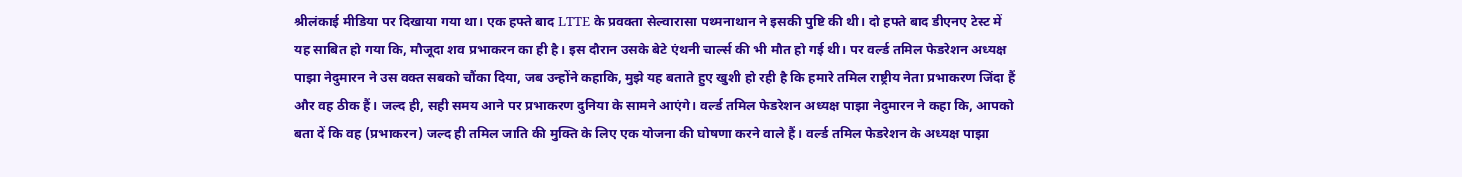श्रीलंकाई मीडिया पर दिखाया गया था। एक हफ्ते बाद LTTE के प्रवक्ता सेल्वारासा पथ्मनाथान ने इसकी पुष्टि की थी। दो हफ्ते बाद डीएनए टेस्ट में यह साबित हो गया कि, मौजूदा शव प्रभाकरन का ही है। इस दौरान उसके बेटे एंथनी चार्ल्स की भी मौत हो गई थी। पर वर्ल्ड तमिल फेडरेशन अध्यक्ष पाझा नेदुमारन ने उस वक्त सबको चौंका दिया, जब उन्होंने कहाकि, मुझे यह बताते हुए खुशी हो रही है कि हमारे तमिल राष्ट्रीय नेता प्रभाकरण जिंदा हैं और वह ठीक हैं। जल्द ही, सही समय आने पर प्रभाकरण दुनिया के सामने आएंगे। वर्ल्ड तमिल फेडरेशन अध्यक्ष पाझा नेदुमारन ने कहा कि, आपको बता दें कि वह (प्रभाकरन) जल्द ही तमिल जाति की मुक्ति के लिए एक योजना की घोषणा करने वाले हैं। वर्ल्ड तमिल फेडरेशन के अध्यक्ष पाझा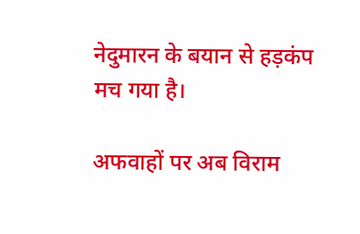नेदुमारन के बयान से हड़कंप मच गया है।

अफवाहों पर अब विराम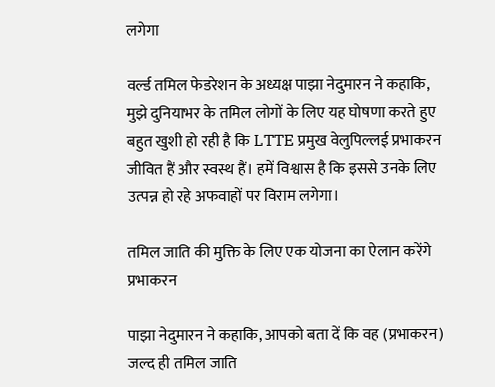लगेगा

वर्ल्ड तमिल फेडरेशन के अध्यक्ष पाझा नेदुमारन ने कहाकि, मुझे दुनियाभर के तमिल लोगों के लिए यह घोषणा करते हुए बहुत खुशी हो रही है कि LTTE प्रमुख वेलुपिल्लई प्रभाकरन जीवित हैं और स्वस्थ हैं। हमें विश्वास है कि इससे उनके लिए उत्पन्न हो रहे अफवाहों पर विराम लगेगा।

तमिल जाति की मुक्ति के लिए एक योजना का ऐलान करेंगे प्रभाकरन

पाझा नेदुमारन ने कहाकि, आपको बता दें कि वह (प्रभाकरन) जल्द ही तमिल जाति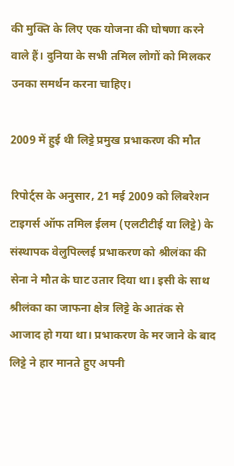की मुक्ति के लिए एक योजना की घोषणा करने वाले हैं। दुनिया के सभी तमिल लोगों को मिलकर उनका समर्थन करना चाहिए।

2009 में हुई थी लिट्टे प्रमुख प्रभाकरण की मौत

रिपोर्ट्स के अनुसार, 21 मई 2009 को लिबरेशन टाइगर्स ऑफ तमिल ईलम (एलटीटीई या लिट्टे) के संस्थापक वेलुपिल्लई प्रभाकरण को श्रीलंका की सेना ने मौत के घाट उतार दिया था। इसी के साथ श्रीलंका का जाफना क्षेत्र लिट्टे के आतंक से आजाद हो गया था। प्रभाकरण के मर जाने के बाद लिट्टे ने हार मानते हुए अपनी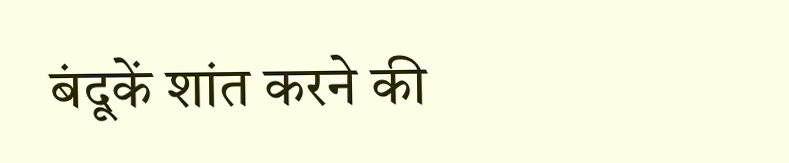बंदूकें शांत करने की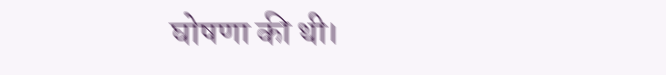घोषणा की थी।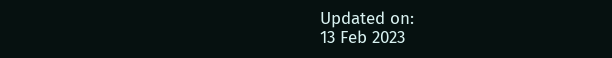Updated on:
13 Feb 2023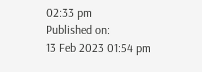02:33 pm
Published on:
13 Feb 2023 01:54 pm